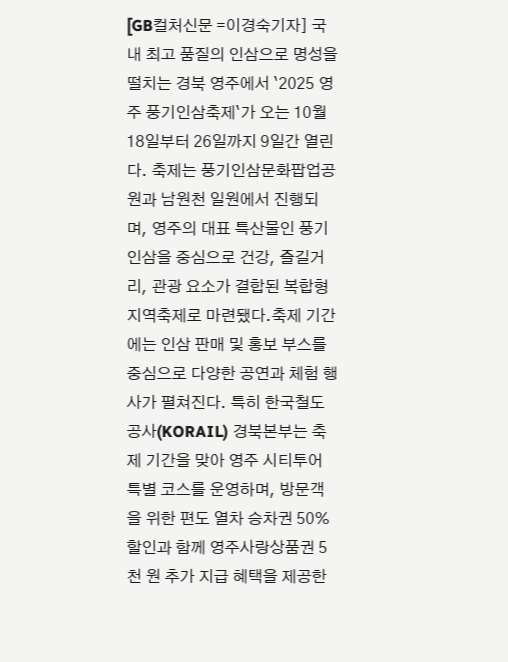[GB컬처신문 =이경숙기자] 국내 최고 품질의 인삼으로 명성을 떨치는 경북 영주에서 `2025 영주 풍기인삼축제`가 오는 10월 18일부터 26일까지 9일간 열린다. 축제는 풍기인삼문화팝업공원과 남원천 일원에서 진행되며, 영주의 대표 특산물인 풍기인삼을 중심으로 건강, 즐길거리, 관광 요소가 결합된 복합형 지역축제로 마련됐다.축제 기간에는 인삼 판매 및 홍보 부스를 중심으로 다양한 공연과 체험 행사가 펼쳐진다. 특히 한국철도공사(KORAIL) 경북본부는 축제 기간을 맞아 영주 시티투어 특별 코스를 운영하며, 방문객을 위한 편도 열차 승차권 50% 할인과 함께 영주사랑상품권 5천 원 추가 지급 혜택을 제공한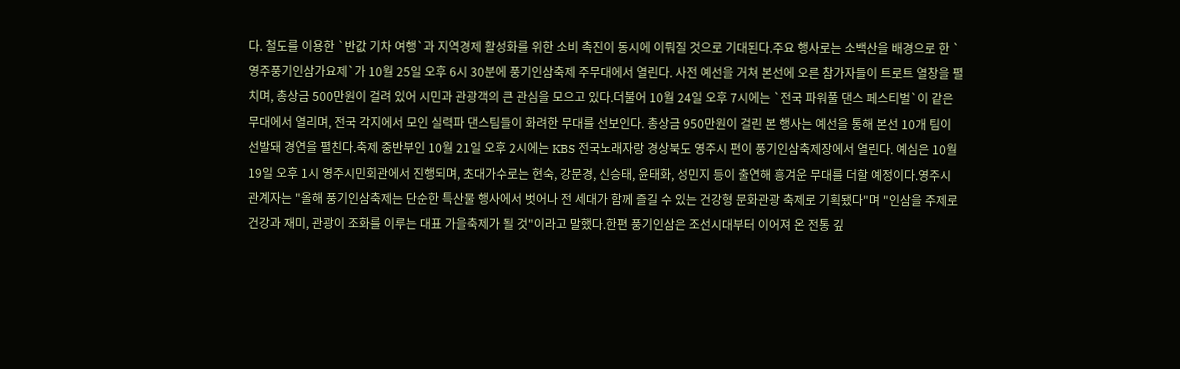다. 철도를 이용한 `반값 기차 여행`과 지역경제 활성화를 위한 소비 촉진이 동시에 이뤄질 것으로 기대된다.주요 행사로는 소백산을 배경으로 한 `영주풍기인삼가요제`가 10월 25일 오후 6시 30분에 풍기인삼축제 주무대에서 열린다. 사전 예선을 거쳐 본선에 오른 참가자들이 트로트 열창을 펼치며, 총상금 500만원이 걸려 있어 시민과 관광객의 큰 관심을 모으고 있다.더불어 10월 24일 오후 7시에는 `전국 파워풀 댄스 페스티벌`이 같은 무대에서 열리며, 전국 각지에서 모인 실력파 댄스팀들이 화려한 무대를 선보인다. 총상금 950만원이 걸린 본 행사는 예선을 통해 본선 10개 팀이 선발돼 경연을 펼친다.축제 중반부인 10월 21일 오후 2시에는 KBS 전국노래자랑 경상북도 영주시 편이 풍기인삼축제장에서 열린다. 예심은 10월 19일 오후 1시 영주시민회관에서 진행되며, 초대가수로는 현숙, 강문경, 신승태, 윤태화, 성민지 등이 출연해 흥겨운 무대를 더할 예정이다.영주시 관계자는 "올해 풍기인삼축제는 단순한 특산물 행사에서 벗어나 전 세대가 함께 즐길 수 있는 건강형 문화관광 축제로 기획됐다"며 "인삼을 주제로 건강과 재미, 관광이 조화를 이루는 대표 가을축제가 될 것"이라고 말했다.한편 풍기인삼은 조선시대부터 이어져 온 전통 깊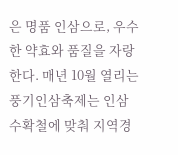은 명품 인삼으로, 우수한 약효와 품질을 자랑한다. 매년 10월 열리는 풍기인삼축제는 인삼 수확철에 맞춰 지역경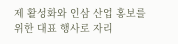제 활성화와 인삼 산업 홍보를 위한 대표 행사로 자리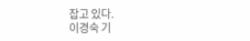잡고 있다.
이경숙 기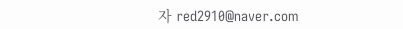자 red2910@naver.com